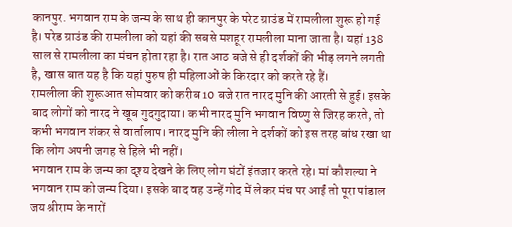कानपुर. भगवान राम के जन्म के साथ ही कानपुर के परेट ग्राउंड में रामलीला शुरू हो गई है। परेड ग्राउंड की रामलीला को यहां की सबसे मशहूर रामलीला माना जाता है। यहां 138 साल से रामलीला का मंचन होता रहा है। रात आठ बजे से ही दर्शकों की भीड़ लगने लगती है, खास बात यह है कि यहां पुरुष ही महिलाओं के किरदार को करते रहे हैं।
रामलीला की शुरूआत सोमवार को करीब 10 बजे रात नारद मुनि की आरती से हुई। इसके बाद लोगों को नारद ने खूब गुदगुदाया। कभी नारद मुनि भगवान विष्णु से जिरह करते, तो कभी भगवान शंकर से वार्तालाप। नारद मुनि की लीला ने दर्शकों को इस तरह बांध रखा था कि लोग अपनी जगह से हिले भी नहीं।
भगवान राम के जन्म का दृश्य देखने के लिए लोग घंटों इंतजार करते रहे। मां कौशल्या ने भगवान राम को जन्म दिया। इसके बाद वह उन्हें गोद में लेकर मंच पर आईं तो पूरा पांडाल जय श्रीराम के नारों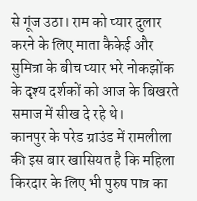से गूंज उठा। राम को प्यार दुलार करने के लिए माता कैकेई और सुमित्रा के बीच प्यार भरे नोकझोंक के दृश्य दर्शकों को आज के बिखरते समाज में सीख दे रहे थे।
कानपुर के परेड ग्राउंड में रामलीला की इस बार खासियत है कि महिला किरदार के लिए भी पुरुष पात्र का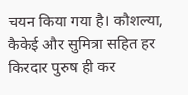चयन किया गया है। कौशल्या, कैकेई और सुमित्रा सहित हर किरदार पुरुष ही कर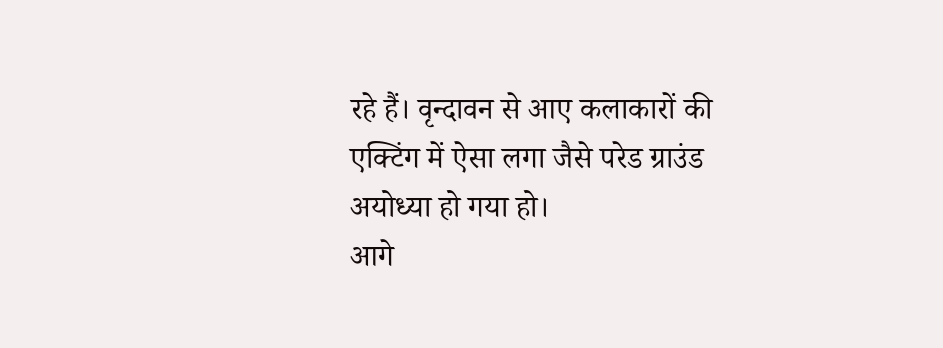रहे हैं। वृन्दावन से आए कलाकारों की एक्टिंग में ऐसा लगा जैसे परेड ग्राउंड अयोध्या हो गया हो।
आगे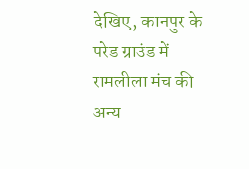देखिए, कानपुर के परेड ग्राउंड में रामलीला मंच की अन्य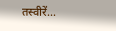तस्वीरें...